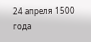24 апреля 1500 года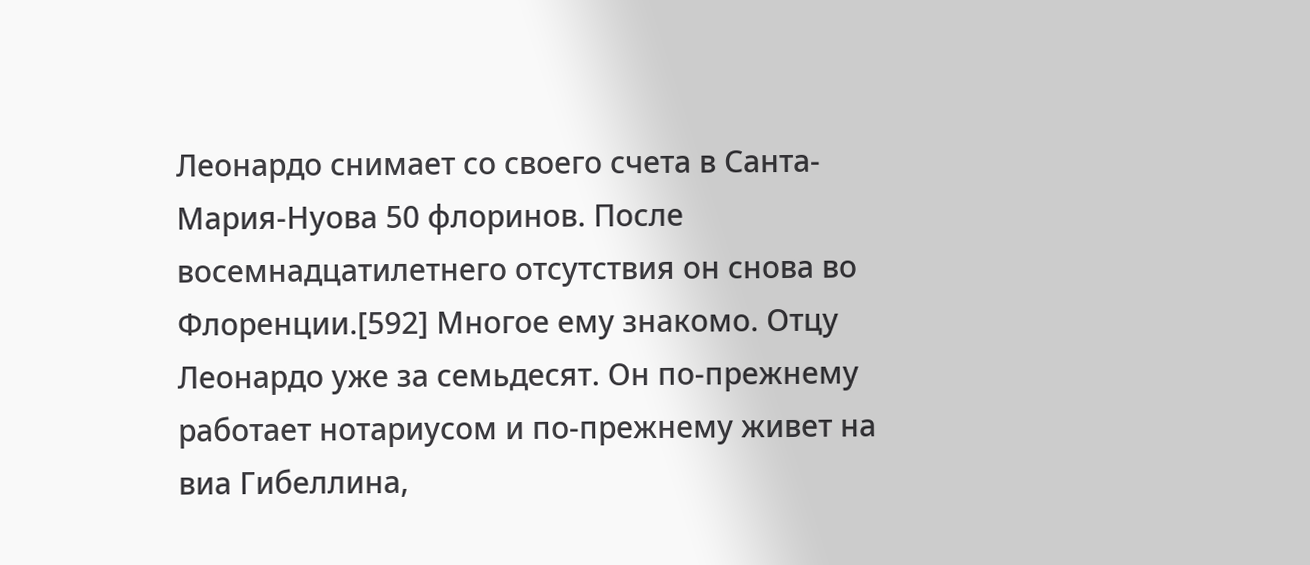Леонардо снимает со своего счета в Санта-Мария-Нуова 50 флоринов. После восемнадцатилетнего отсутствия он снова во Флоренции.[592] Многое ему знакомо. Отцу Леонардо уже за семьдесят. Он по-прежнему работает нотариусом и по-прежнему живет на виа Гибеллина,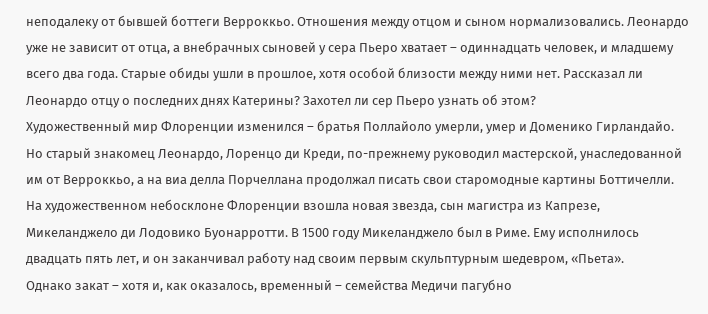неподалеку от бывшей боттеги Верроккьо. Отношения между отцом и сыном нормализовались. Леонардо уже не зависит от отца, а внебрачных сыновей у сера Пьеро хватает – одиннадцать человек, и младшему всего два года. Старые обиды ушли в прошлое, хотя особой близости между ними нет. Рассказал ли Леонардо отцу о последних днях Катерины? Захотел ли сер Пьеро узнать об этом?
Художественный мир Флоренции изменился – братья Поллайоло умерли, умер и Доменико Гирландайо. Но старый знакомец Леонардо, Лоренцо ди Креди, по-прежнему руководил мастерской, унаследованной им от Верроккьо, а на виа делла Порчеллана продолжал писать свои старомодные картины Боттичелли. На художественном небосклоне Флоренции взошла новая звезда, сын магистра из Капрезе, Микеланджело ди Лодовико Буонарротти. В 1500 году Микеланджело был в Риме. Ему исполнилось двадцать пять лет, и он заканчивал работу над своим первым скульптурным шедевром, «Пьета».
Однако закат – хотя и, как оказалось, временный – семейства Медичи пагубно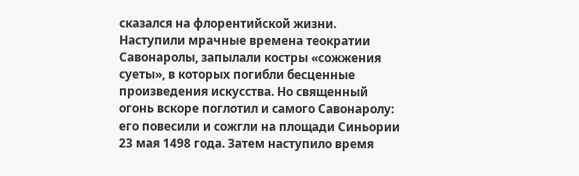сказался на флорентийской жизни. Наступили мрачные времена теократии Савонаролы, запылали костры «сожжения суеты», в которых погибли бесценные произведения искусства. Но священный огонь вскоре поглотил и самого Савонаролу: его повесили и сожгли на площади Синьории 23 мая 1498 года. Затем наступило время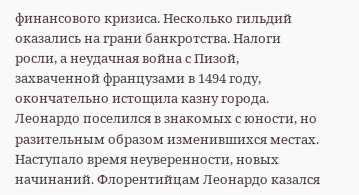финансового кризиса. Несколько гильдий оказались на грани банкротства. Налоги росли, а неудачная война с Пизой, захваченной французами в 1494 году, окончательно истощила казну города.
Леонардо поселился в знакомых с юности, но разительным образом изменившихся местах. Наступало время неуверенности, новых начинаний. Флорентийцам Леонардо казался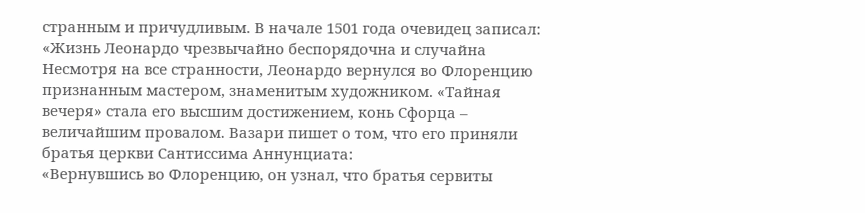странным и причудливым. В начале 1501 года очевидец записал: «Жизнь Леонардо чрезвычайно беспорядочна и случайна
Несмотря на все странности, Леонардо вернулся во Флоренцию признанным мастером, знаменитым художником. «Тайная вечеря» стала его высшим достижением, конь Сфорца – величайшим провалом. Вазари пишет о том, что его приняли братья церкви Сантиссима Аннунциата:
«Вернувшись во Флоренцию, он узнал, что братья сервиты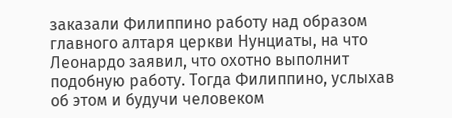заказали Филиппино работу над образом главного алтаря церкви Нунциаты, на что Леонардо заявил, что охотно выполнит подобную работу. Тогда Филиппино, услыхав об этом и будучи человеком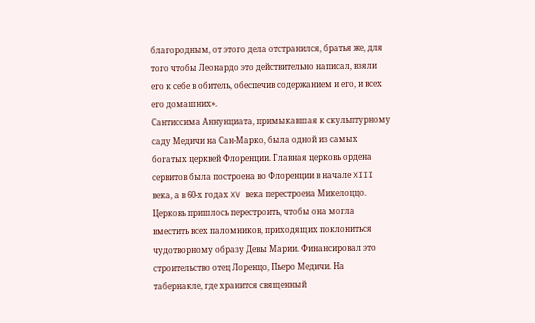благородным, от этого дела отстранился, братья же, для того чтобы Леонардо это действительно написал, взяли его к себе в обитель, обеспечив содержанием и его, и всех его домашних».
Сантиссима Аннунциата, примыкавшая к скульптурному саду Медичи на Сан-Марко, была одной из самых богатых церквей Флоренции. Главная церковь ордена сервитов была построена во Флоренции в начале XIII века, а в 60-х годах XV века перестроена Микелоццо. Церковь пришлось перестроить, чтобы она могла вместить всех паломников, приходящих поклониться чудотворному образу Девы Марии. Финансировал это строительство отец Лоренцо, Пьеро Медичи. На табернакле, где хранится священный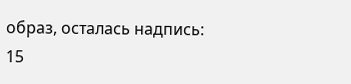образ, осталась надпись:
15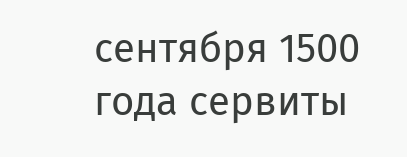сентября 1500 года сервиты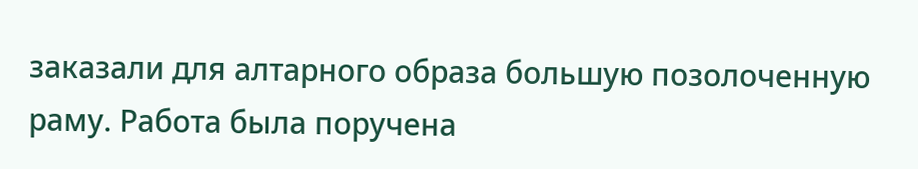заказали для алтарного образа большую позолоченную раму. Работа была поручена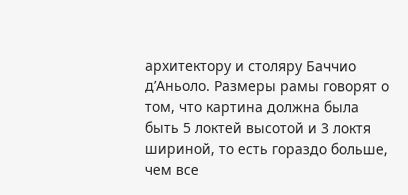архитектору и столяру Баччио д’Аньоло. Размеры рамы говорят о том, что картина должна была быть 5 локтей высотой и 3 локтя шириной, то есть гораздо больше, чем все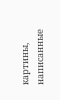картины, написанные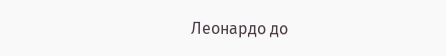Леонардо до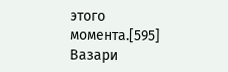этого момента.[595]
Вазари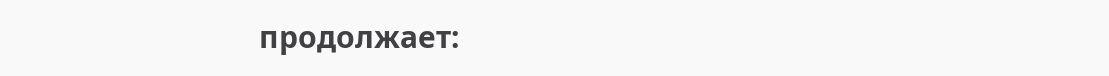продолжает: